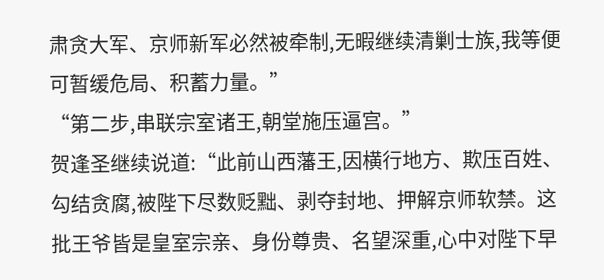肃贪大军、京师新军必然被牵制,无暇继续清剿士族,我等便可暂缓危局、积蓄力量。”
“第二步,串联宗室诸王,朝堂施压逼宫。”
贺逢圣继续说道:“此前山西藩王,因横行地方、欺压百姓、勾结贪腐,被陛下尽数贬黜、剥夺封地、押解京师软禁。这批王爷皆是皇室宗亲、身份尊贵、名望深重,心中对陛下早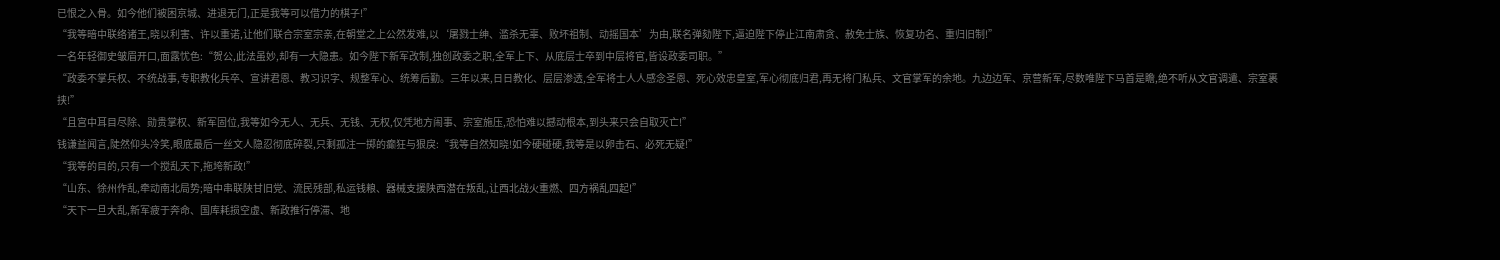已恨之入骨。如今他们被困京城、进退无门,正是我等可以借力的棋子!”
“我等暗中联络诸王,晓以利害、许以重诺,让他们联合宗室宗亲,在朝堂之上公然发难,以‘屠戮士绅、滥杀无辜、败坏祖制、动摇国本’为由,联名弹劾陛下,逼迫陛下停止江南肃贪、赦免士族、恢复功名、重归旧制!”
一名年轻御史皱眉开口,面露忧色:“贺公,此法虽妙,却有一大隐患。如今陛下新军改制,独创政委之职,全军上下、从底层士卒到中层将官,皆设政委司职。”
“政委不掌兵权、不统战事,专职教化兵卒、宣讲君恩、教习识字、规整军心、统筹后勤。三年以来,日日教化、层层渗透,全军将士人人感念圣恩、死心效忠皇室,军心彻底归君,再无将门私兵、文官掌军的余地。九边边军、京营新军,尽数唯陛下马首是瞻,绝不听从文官调遣、宗室裹挟!”
“且宫中耳目尽除、勋贵掌权、新军固位,我等如今无人、无兵、无钱、无权,仅凭地方闹事、宗室施压,恐怕难以撼动根本,到头来只会自取灭亡!”
钱谦益闻言,陡然仰头冷笑,眼底最后一丝文人隐忍彻底碎裂,只剩孤注一掷的癫狂与狠戾:“我等自然知晓!如今硬碰硬,我等是以卵击石、必死无疑!”
“我等的目的,只有一个搅乱天下,拖垮新政!”
“山东、徐州作乱,牵动南北局势;暗中串联陕甘旧党、流民残部,私运钱粮、器械支援陕西潜在叛乱,让西北战火重燃、四方祸乱四起!”
“天下一旦大乱,新军疲于奔命、国库耗损空虚、新政推行停滞、地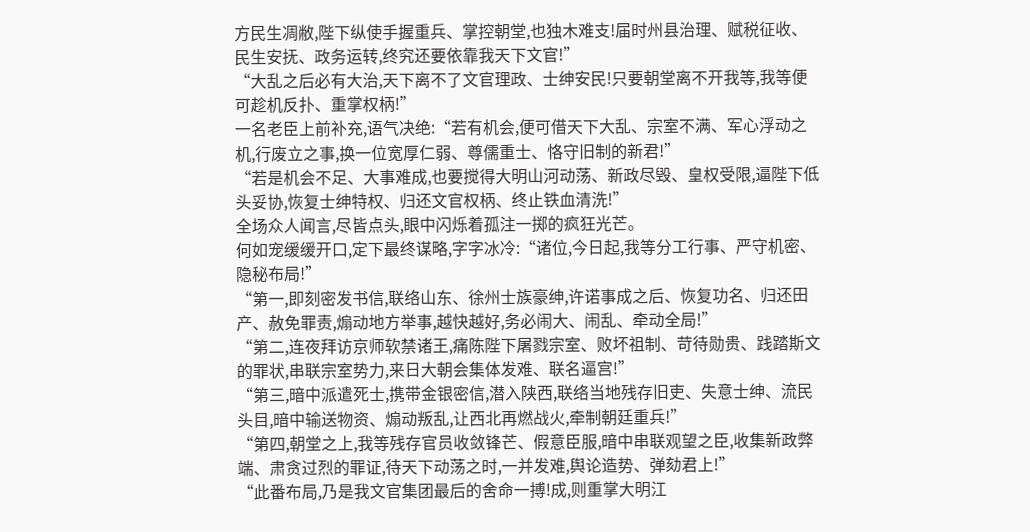方民生凋敝,陛下纵使手握重兵、掌控朝堂,也独木难支!届时州县治理、赋税征收、民生安抚、政务运转,终究还要依靠我天下文官!”
“大乱之后必有大治,天下离不了文官理政、士绅安民!只要朝堂离不开我等,我等便可趁机反扑、重掌权柄!”
一名老臣上前补充,语气决绝:“若有机会,便可借天下大乱、宗室不满、军心浮动之机,行废立之事,换一位宽厚仁弱、尊儒重士、恪守旧制的新君!”
“若是机会不足、大事难成,也要搅得大明山河动荡、新政尽毁、皇权受限,逼陛下低头妥协,恢复士绅特权、归还文官权柄、终止铁血清洗!”
全场众人闻言,尽皆点头,眼中闪烁着孤注一掷的疯狂光芒。
何如宠缓缓开口,定下最终谋略,字字冰冷:“诸位,今日起,我等分工行事、严守机密、隐秘布局!”
“第一,即刻密发书信,联络山东、徐州士族豪绅,许诺事成之后、恢复功名、归还田产、赦免罪责,煽动地方举事,越快越好,务必闹大、闹乱、牵动全局!”
“第二,连夜拜访京师软禁诸王,痛陈陛下屠戮宗室、败坏祖制、苛待勋贵、践踏斯文的罪状,串联宗室势力,来日大朝会集体发难、联名逼宫!”
“第三,暗中派遣死士,携带金银密信,潜入陕西,联络当地残存旧吏、失意士绅、流民头目,暗中输送物资、煽动叛乱,让西北再燃战火,牵制朝廷重兵!”
“第四,朝堂之上,我等残存官员收敛锋芒、假意臣服,暗中串联观望之臣,收集新政弊端、肃贪过烈的罪证,待天下动荡之时,一并发难,舆论造势、弹劾君上!”
“此番布局,乃是我文官集团最后的舍命一搏!成,则重掌大明江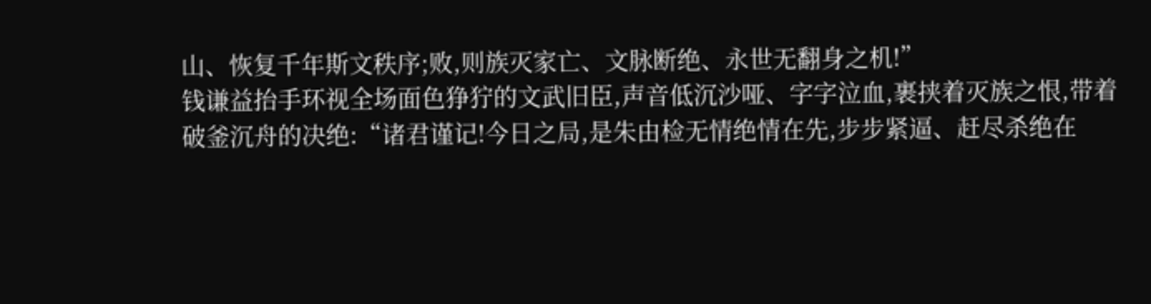山、恢复千年斯文秩序;败,则族灭家亡、文脉断绝、永世无翻身之机!”
钱谦益抬手环视全场面色狰狞的文武旧臣,声音低沉沙哑、字字泣血,裹挟着灭族之恨,带着破釜沉舟的决绝:“诸君谨记!今日之局,是朱由检无情绝情在先,步步紧逼、赶尽杀绝在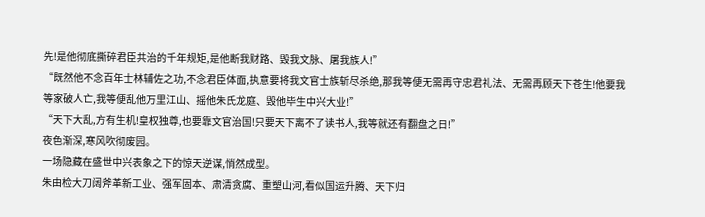先!是他彻底撕碎君臣共治的千年规矩,是他断我财路、毁我文脉、屠我族人!”
“既然他不念百年士林辅佐之功,不念君臣体面,执意要将我文官士族斩尽杀绝,那我等便无需再守忠君礼法、无需再顾天下苍生!他要我等家破人亡,我等便乱他万里江山、摇他朱氏龙庭、毁他毕生中兴大业!”
“天下大乱,方有生机!皇权独尊,也要靠文官治国!只要天下离不了读书人,我等就还有翻盘之日!”
夜色渐深,寒风吹彻废园。
一场隐藏在盛世中兴表象之下的惊天逆谋,悄然成型。
朱由检大刀阔斧革新工业、强军固本、肃清贪腐、重塑山河,看似国运升腾、天下归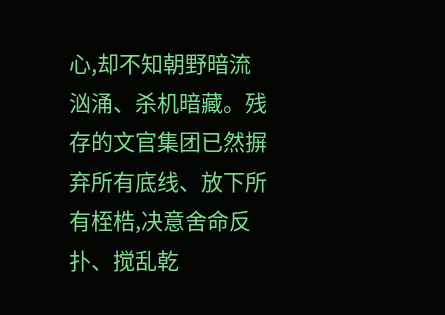心,却不知朝野暗流汹涌、杀机暗藏。残存的文官集团已然摒弃所有底线、放下所有桎梏,决意舍命反扑、搅乱乾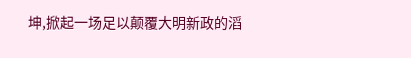坤,掀起一场足以颠覆大明新政的滔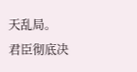天乱局。
君臣彻底决